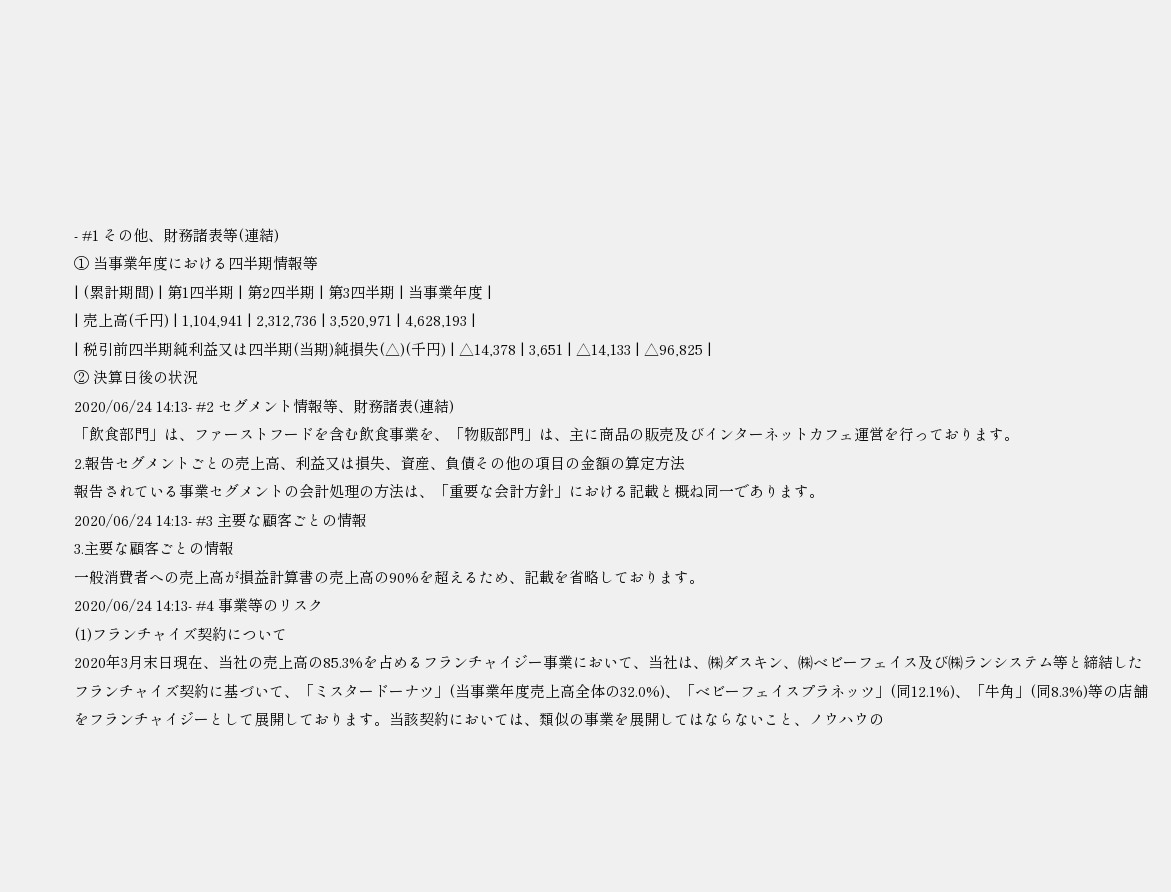- #1 その他、財務諸表等(連結)
① 当事業年度における四半期情報等
| (累計期間) | 第1四半期 | 第2四半期 | 第3四半期 | 当事業年度 |
| 売上高(千円) | 1,104,941 | 2,312,736 | 3,520,971 | 4,628,193 |
| 税引前四半期純利益又は四半期(当期)純損失(△)(千円) | △14,378 | 3,651 | △14,133 | △96,825 |
② 決算日後の状況
2020/06/24 14:13- #2 セグメント情報等、財務諸表(連結)
「飲食部門」は、ファーストフードを含む飲食事業を、「物販部門」は、主に商品の販売及びインターネットカフェ運営を行っております。
2.報告セグメントごとの売上高、利益又は損失、資産、負債その他の項目の金額の算定方法
報告されている事業セグメントの会計処理の方法は、「重要な会計方針」における記載と概ね同一であります。
2020/06/24 14:13- #3 主要な顧客ごとの情報
3.主要な顧客ごとの情報
一般消費者への売上高が損益計算書の売上高の90%を超えるため、記載を省略しております。
2020/06/24 14:13- #4 事業等のリスク
(1)フランチャイズ契約について
2020年3月末日現在、当社の売上高の85.3%を占めるフランチャイジー事業において、当社は、㈱ダスキン、㈱ベビーフェイス及び㈱ランシステム等と締結したフランチャイズ契約に基づいて、「ミスタードーナツ」(当事業年度売上高全体の32.0%)、「ベビーフェイスプラネッツ」(同12.1%)、「牛角」(同8.3%)等の店舗をフランチャイジーとして展開しております。当該契約においては、類似の事業を展開してはならないこと、ノウハウの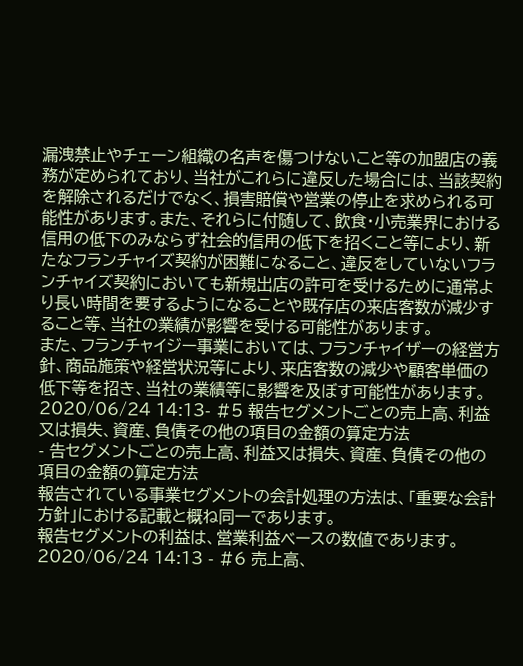漏洩禁止やチェーン組織の名声を傷つけないこと等の加盟店の義務が定められており、当社がこれらに違反した場合には、当該契約を解除されるだけでなく、損害賠償や営業の停止を求められる可能性があります。また、それらに付随して、飲食・小売業界における信用の低下のみならず社会的信用の低下を招くこと等により、新たなフランチャイズ契約が困難になること、違反をしていないフランチャイズ契約においても新規出店の許可を受けるために通常より長い時間を要するようになることや既存店の来店客数が減少すること等、当社の業績が影響を受ける可能性があります。
また、フランチャイジー事業においては、フランチャイザーの経営方針、商品施策や経営状況等により、来店客数の減少や顧客単価の低下等を招き、当社の業績等に影響を及ぼす可能性があります。
2020/06/24 14:13- #5 報告セグメントごとの売上高、利益又は損失、資産、負債その他の項目の金額の算定方法
- 告セグメントごとの売上高、利益又は損失、資産、負債その他の項目の金額の算定方法
報告されている事業セグメントの会計処理の方法は、「重要な会計方針」における記載と概ね同一であります。
報告セグメントの利益は、営業利益ベースの数値であります。2020/06/24 14:13 - #6 売上高、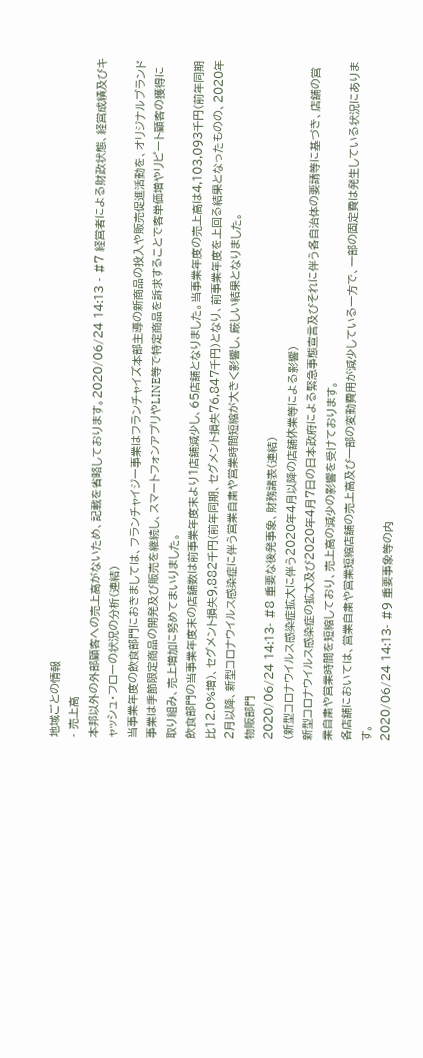地域ごとの情報
- 売上高
本邦以外の外部顧客への売上高がないため、記載を省略しております。2020/06/24 14:13 - #7 経営者による財政状態、経営成績及びキャッシュ・フローの状況の分析(連結)
当事業年度の飲食部門におきましては、フランチャイジー事業はフランチャイズ本部主導の新商品の投入や販売促進活動を、オリジナルブランド事業は季節限定商品の開発及び販売を継続し、スマートフォンアプリやLINE等で特定商品を訴求することで客単価増やリピート顧客の獲得に取り組み、売上増加に努めてまいりました。
飲食部門の当事業年度末の店舗数は前事業年度末より1店舗減少し、65店舗となりました。当事業年度の売上高は4,103,093千円(前年同期比12.0%増)、セグメント損失9,882千円(前年同期、セグメント損失76,847千円)となり、前事業年度を上回る結果となったものの、2020年2月以降、新型コロナウイルス感染症に伴う営業自粛や営業時間短縮が大きく影響し、厳しい結果となりました。
物販部門
2020/06/24 14:13- #8 重要な後発事象、財務諸表(連結)
(新型コロナウイルス感染症拡大に伴う2020年4月以降の店舗休業等による影響)
新型コロナウイルス感染症の拡大及び2020年4月7日の日本政府による緊急事態宣言及びそれに伴う各自治体の要請等に基づき、店舗の営業自粛や営業時間を短縮しており、売上高の減少の影響を受けております。
各店舗においては、営業自粛や営業短縮店舗の売上高及び一部の変動費用が減少している一方で、一部の固定費は発生している状況にあります。
2020/06/24 14:13- #9 重要事象等の内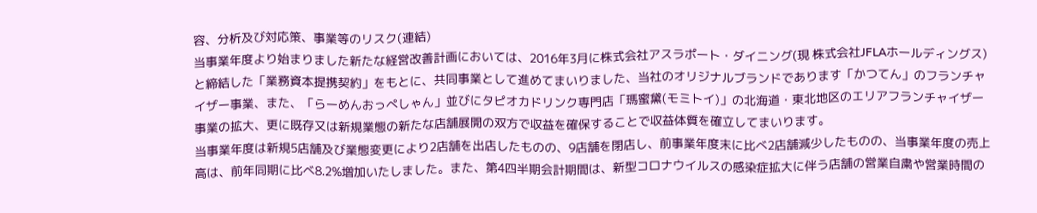容、分析及び対応策、事業等のリスク(連結)
当事業年度より始まりました新たな経営改善計画においては、2016年3月に株式会社アスラポート・ダイニング(現 株式会社JFLAホールディングス)と締結した「業務資本提携契約」をもとに、共同事業として進めてまいりました、当社のオリジナルブランドであります「かつてん」のフランチャイザー事業、また、「らーめんおっぺしゃん」並びにタピオカドリンク専門店「瑪蜜黛(モミトイ)」の北海道・東北地区のエリアフランチャイザー事業の拡大、更に既存又は新規業態の新たな店舗展開の双方で収益を確保することで収益体質を確立してまいります。
当事業年度は新規5店舗及び業態変更により2店舗を出店したものの、9店舗を閉店し、前事業年度末に比べ2店舗減少したものの、当事業年度の売上高は、前年同期に比べ8.2%増加いたしました。また、第4四半期会計期間は、新型コロナウイルスの感染症拡大に伴う店舗の営業自粛や営業時間の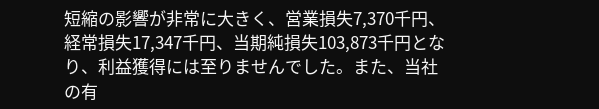短縮の影響が非常に大きく、営業損失7,370千円、経常損失17,347千円、当期純損失103,873千円となり、利益獲得には至りませんでした。また、当社の有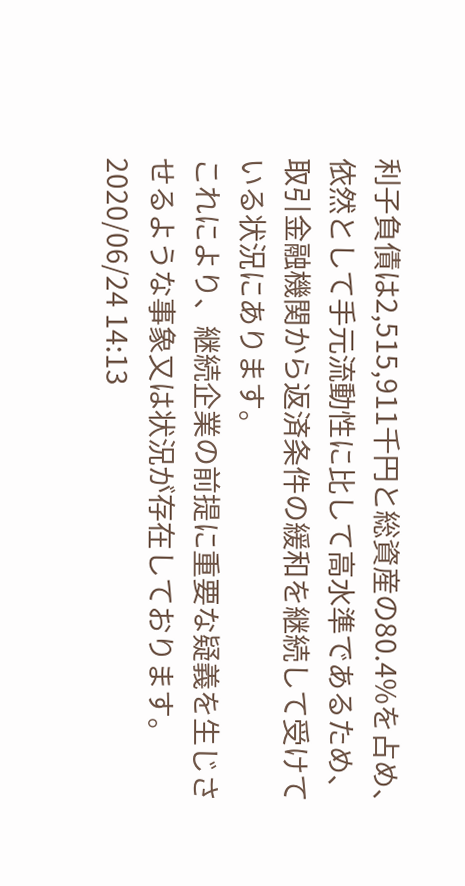利子負債は2,515,911千円と総資産の80.4%を占め、依然として手元流動性に比して高水準であるため、取引金融機関から返済条件の緩和を継続して受けている状況にあります。
これにより、継続企業の前提に重要な疑義を生じさせるような事象又は状況が存在しております。
2020/06/24 14:13